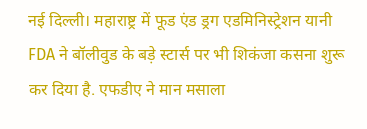नई दिल्ली। महाराष्ट्र में फूड एंड ड्रग एडमिनिस्ट्रेशन यानी FDA ने बॉलीवुड के बड़े स्टार्स पर भी शिकंजा कसना शुरू कर दिया है. एफडीए ने मान मसाला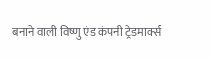बनाने वाली विष्णु एंड कंपनी ट्रेडमार्क्स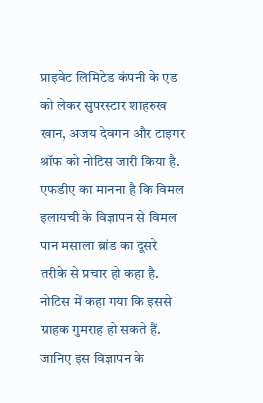प्राइवेट लिमिटेड कंपनी के एड को लेकर सुपरस्टार शाहरुख खान, अजय देवगन और टाइगर श्रॉफ को नोटिस जारी किया है.
एफडीए का मानना है कि विमल इलायची के विज्ञापन से विमल पान मसाला ब्रांड का दूसरे तरीके से प्रचार हो कहा है. नोटिस में कहा गया कि इससे ग्राहक गुमराह हो सकते हैं. जानिए इस विज्ञापन के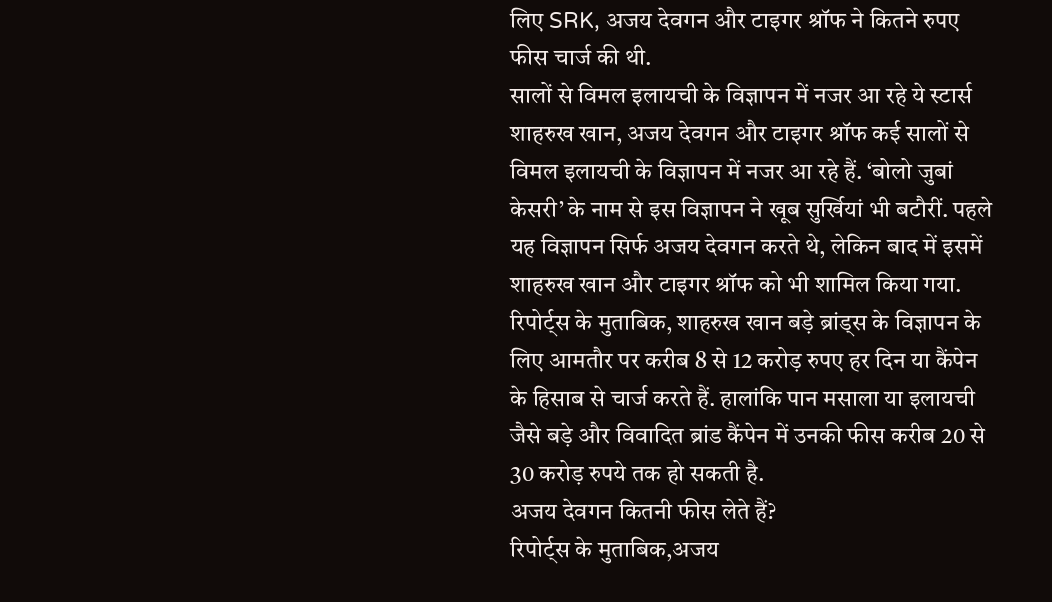लिए SRK, अजय देवगन और टाइगर श्रॉफ ने कितने रुपए फीस चार्ज की थी.
सालों से विमल इलायची के विज्ञापन में नजर आ रहे ये स्टार्स
शाहरुख खान, अजय देवगन और टाइगर श्रॉफ कई सालों से विमल इलायची के विज्ञापन में नजर आ रहे हैं. ‘बोलो जुबां केसरी’ के नाम से इस विज्ञापन ने खूब सुर्खियां भी बटौरीं. पहले यह विज्ञापन सिर्फ अजय देवगन करते थे, लेकिन बाद में इसमें शाहरुख खान और टाइगर श्रॉफ को भी शामिल किया गया.
रिपोर्ट्स के मुताबिक, शाहरुख खान बड़े ब्रांड्स के विज्ञापन के लिए आमतौर पर करीब 8 से 12 करोड़ रुपए हर दिन या कैंपेन के हिसाब से चार्ज करते हैं. हालांकि पान मसाला या इलायची जैसे बड़े और विवादित ब्रांड कैंपेन में उनकी फीस करीब 20 से 30 करोड़ रुपये तक हो सकती है.
अजय देवगन कितनी फीस लेते हैं?
रिपोर्ट्स के मुताबिक,अजय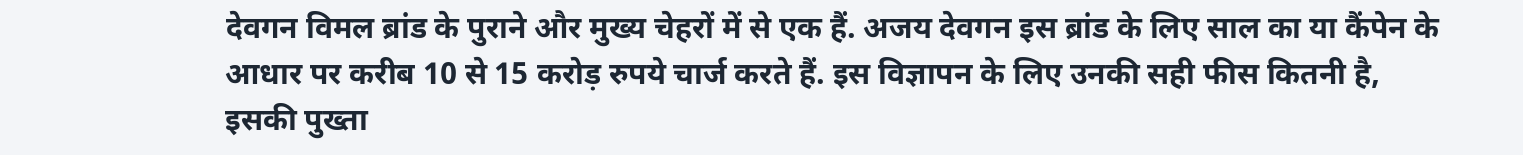देवगन विमल ब्रांड के पुराने और मुख्य चेहरों में से एक हैं. अजय देवगन इस ब्रांड के लिए साल का या कैंपेन के आधार पर करीब 10 से 15 करोड़ रुपये चार्ज करते हैं. इस विज्ञापन के लिए उनकी सही फीस कितनी है, इसकी पुख्ता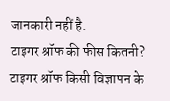जानकारी नहीं है.
टाइगर श्रॉफ की फीस कितनी?
टाइगर श्रॉफ किसी विज्ञापन के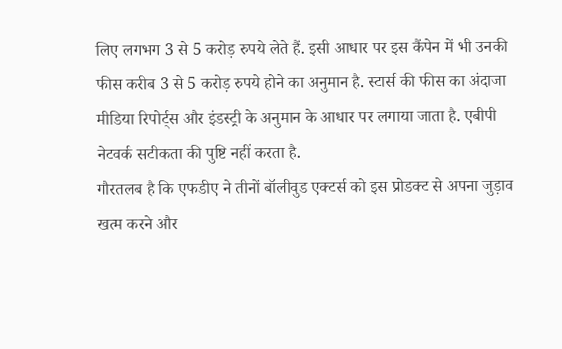लिए लगभग 3 से 5 करोड़ रुपये लेते हैं. इसी आधार पर इस कैंपेन में भी उनकी फीस करीब 3 से 5 करोड़ रुपये होने का अनुमान है. स्टार्स की फीस का अंदाजा मीडिया रिपोर्ट्स और इंडस्ट्री के अनुमान के आधार पर लगाया जाता है. एबीपी नेटवर्क सटीकता की पुष्टि नहीं करता है.
गौरतलब है कि एफडीए ने तीनों बॉलीवुड एक्टर्स को इस प्रोडक्ट से अपना जुड़ाव खत्म करने और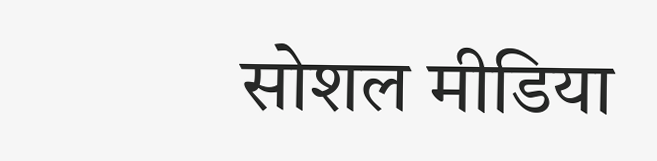सोशल मीडिया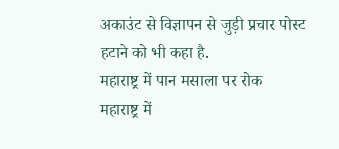अकाउंट से विज्ञापन से जुड़ी प्रचार पोस्ट हटाने को भी कहा है.
महाराष्ट्र में पान मसाला पर रोक
महाराष्ट्र में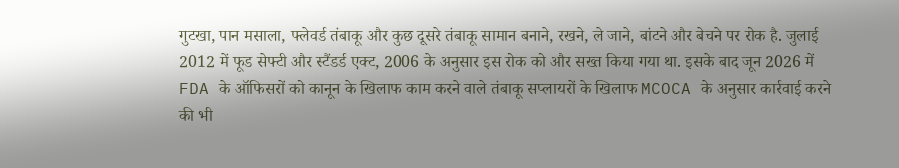गुटखा, पान मसाला, फ्लेवर्ड तंबाकू और कुछ दूसरे तंबाकू सामान बनाने, रखने, ले जाने, बांटने और बेचने पर रोक है. जुलाई 2012 में फूड सेफ्टी और स्टैंडर्ड एक्ट, 2006 के अनुसार इस रोक को और सख्त किया गया था. इसके बाद जून 2026 में FDA के ऑफिसरों को कानून के खिलाफ काम करने वाले तंबाकू सप्लायरों के खिलाफ MCOCA के अनुसार कार्रवाई करने की भी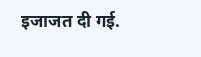इजाजत दी गई.